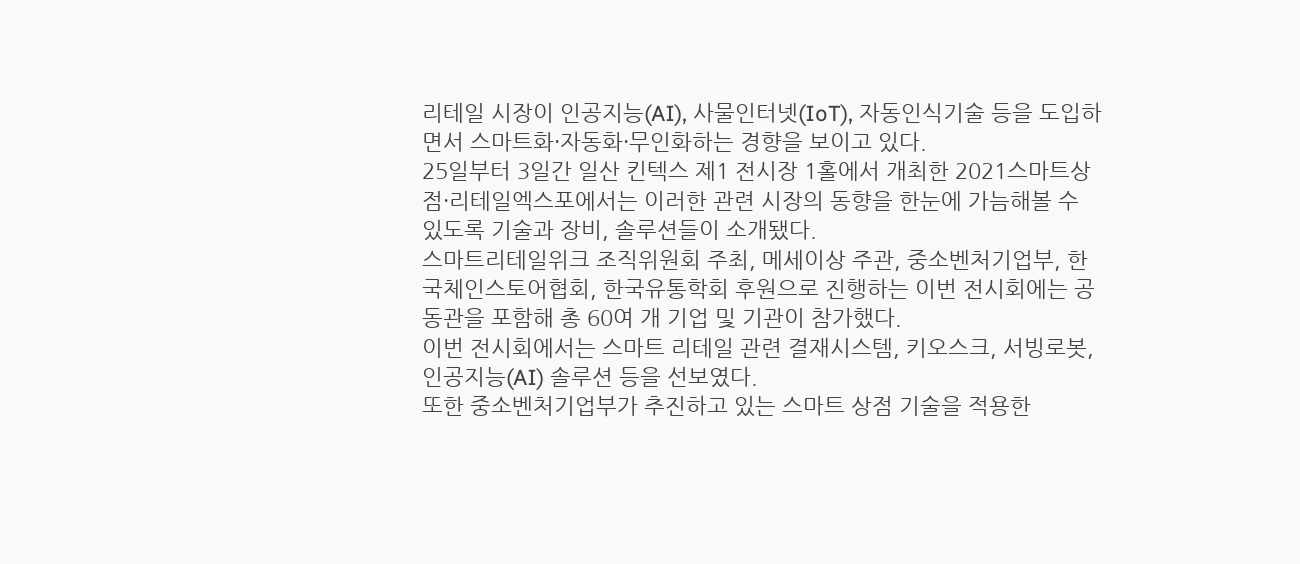리테일 시장이 인공지능(AI), 사물인터넷(IoT), 자동인식기술 등을 도입하면서 스마트화·자동화·무인화하는 경향을 보이고 있다.
25일부터 3일간 일산 킨텍스 제1 전시장 1홀에서 개최한 2021스마트상점·리테일엑스포에서는 이러한 관련 시장의 동향을 한눈에 가늠해볼 수 있도록 기술과 장비, 솔루션들이 소개됐다.
스마트리테일위크 조직위원회 주최, 메세이상 주관, 중소벤처기업부, 한국체인스토어협회, 한국유통학회 후원으로 진행하는 이번 전시회에는 공동관을 포함해 총 60여 개 기업 및 기관이 참가했다.
이번 전시회에서는 스마트 리테일 관련 결재시스템, 키오스크, 서빙로봇, 인공지능(AI) 솔루션 등을 선보였다.
또한 중소벤처기업부가 추진하고 있는 스마트 상점 기술을 적용한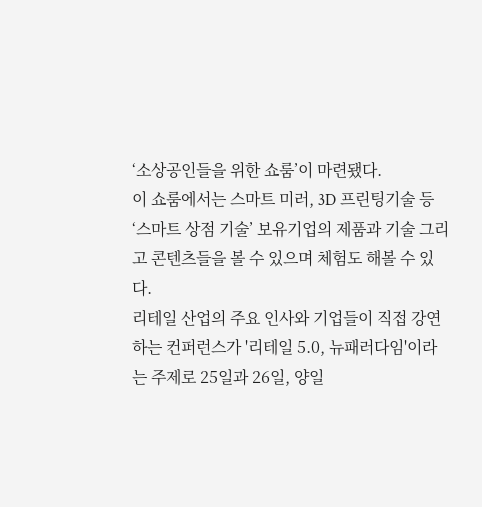‘소상공인들을 위한 쇼룸’이 마련됐다.
이 쇼룸에서는 스마트 미러, 3D 프린팅기술 등 ‘스마트 상점 기술’ 보유기업의 제품과 기술 그리고 콘텐츠들을 볼 수 있으며 체험도 해볼 수 있다.
리테일 산업의 주요 인사와 기업들이 직접 강연하는 컨퍼런스가 '리테일 5.0, 뉴패러다임'이라는 주제로 25일과 26일, 양일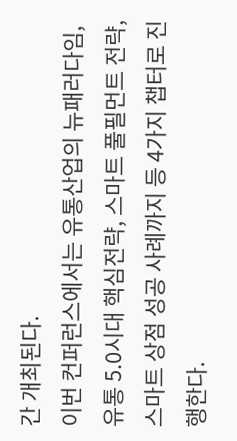간 개최된다.
이번 컨퍼런스에서는 유통산업의 뉴패러다임, 유통 5.0시대 핵심전략, 스마트 풀필먼트 전략, 스마트 상점 성공 사례까지 등 4가지 챕터로 진행한다.